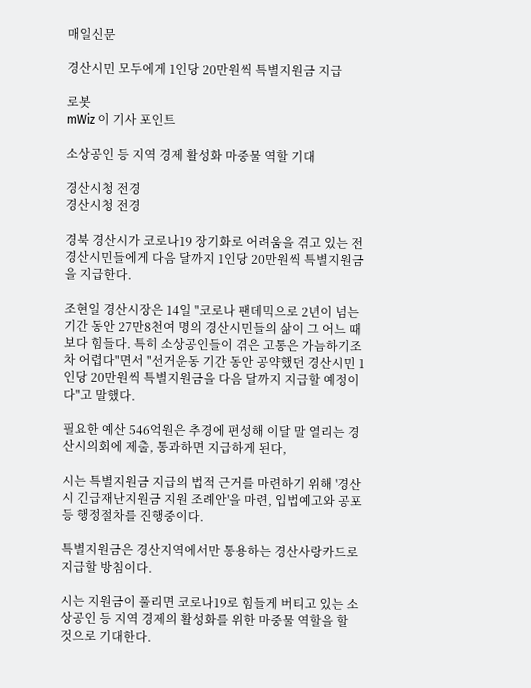매일신문

경산시민 모두에게 1인당 20만원씩 특별지원금 지급

로봇
mWiz 이 기사 포인트

소상공인 등 지역 경제 활성화 마중물 역할 기대

경산시청 전경
경산시청 전경

경북 경산시가 코로나19 장기화로 어려움을 겪고 있는 전 경산시민들에게 다음 달까지 1인당 20만원씩 특별지원금을 지급한다.

조현일 경산시장은 14일 "코로나 팬데믹으로 2년이 넘는 기간 동안 27만8천여 명의 경산시민들의 삶이 그 어느 때보다 힘들다. 특히 소상공인들이 겪은 고통은 가늠하기조차 어렵다"면서 "선거운동 기간 동안 공약했던 경산시민 1인당 20만원씩 특별지원금을 다음 달까지 지급할 예정이다"고 말했다.

필요한 예산 546억원은 추경에 편성해 이달 말 열리는 경산시의회에 제출, 통과하면 지급하게 된다,

시는 특별지원금 지급의 법적 근거를 마련하기 위해 '경산시 긴급재난지원금 지원 조례안'을 마련, 입법예고와 공포 등 행정절차를 진행중이다.

특별지원금은 경산지역에서만 통용하는 경산사랑카드로 지급할 방침이다.

시는 지원금이 풀리면 코로나19로 힘들게 버티고 있는 소상공인 등 지역 경제의 활성화를 위한 마중물 역할을 할 것으로 기대한다.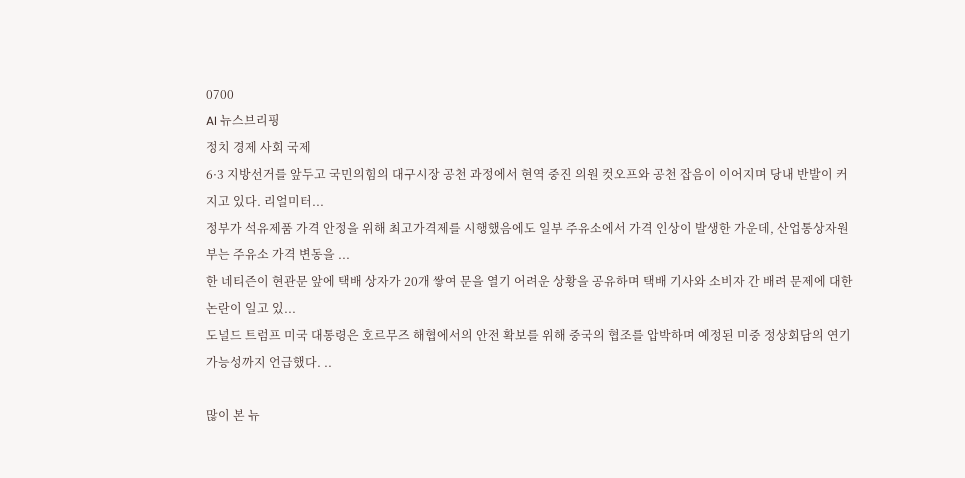0700
AI 뉴스브리핑
정치 경제 사회 국제
6·3 지방선거를 앞두고 국민의힘의 대구시장 공천 과정에서 현역 중진 의원 컷오프와 공천 잡음이 이어지며 당내 반발이 커지고 있다. 리얼미터...
정부가 석유제품 가격 안정을 위해 최고가격제를 시행했음에도 일부 주유소에서 가격 인상이 발생한 가운데, 산업통상자원부는 주유소 가격 변동을 ...
한 네티즌이 현관문 앞에 택배 상자가 20개 쌓여 문을 열기 어려운 상황을 공유하며 택배 기사와 소비자 간 배려 문제에 대한 논란이 일고 있...
도널드 트럼프 미국 대통령은 호르무즈 해협에서의 안전 확보를 위해 중국의 협조를 압박하며 예정된 미중 정상회담의 연기 가능성까지 언급했다. ..

많이 본 뉴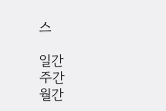스

일간
주간
월간